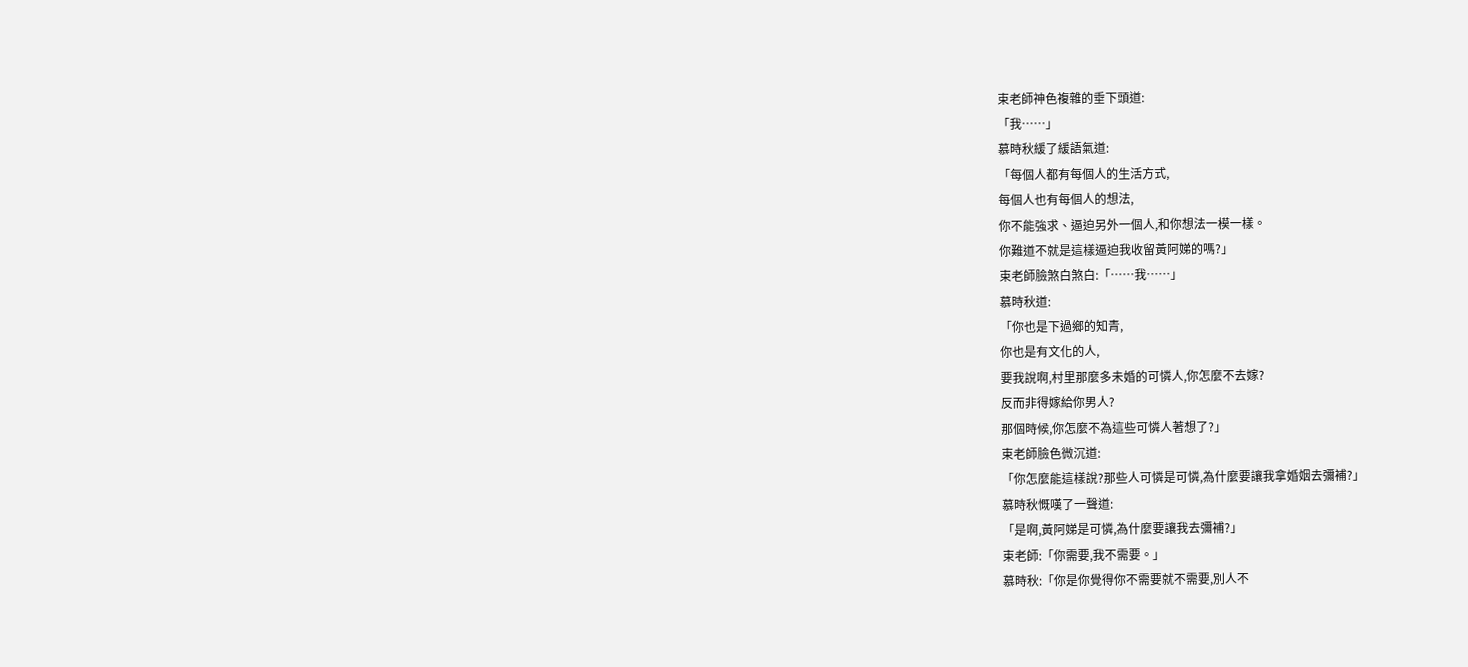束老師神色複雜的垂下頭道:
「我……」
慕時秋緩了緩語氣道:
「每個人都有每個人的生活方式,
每個人也有每個人的想法,
你不能強求、逼迫另外一個人,和你想法一模一樣。
你難道不就是這樣逼迫我收留黃阿娣的嗎?」
束老師臉煞白煞白:「……我……」
慕時秋道:
「你也是下過鄉的知青,
你也是有文化的人,
要我說啊,村里那麼多未婚的可憐人,你怎麼不去嫁?
反而非得嫁給你男人?
那個時候,你怎麼不為這些可憐人著想了?」
束老師臉色微沉道:
「你怎麼能這樣說?那些人可憐是可憐,為什麼要讓我拿婚姻去彌補?」
慕時秋慨嘆了一聲道:
「是啊,黃阿娣是可憐,為什麼要讓我去彌補?」
束老師:「你需要,我不需要。」
慕時秋:「你是你覺得你不需要就不需要,別人不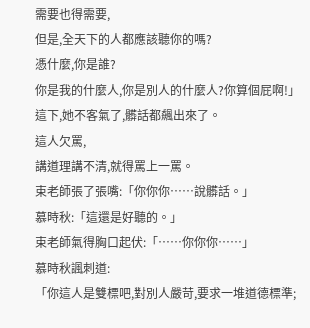需要也得需要,
但是,全天下的人都應該聽你的嗎?
憑什麼,你是誰?
你是我的什麼人,你是別人的什麼人?你算個屁啊!」
這下,她不客氣了,髒話都飆出來了。
這人欠罵,
講道理講不清,就得罵上一罵。
束老師張了張嘴:「你你你……說髒話。」
慕時秋:「這還是好聽的。」
束老師氣得胸口起伏:「……你你你……」
慕時秋諷刺道:
「你這人是雙標吧,對別人嚴苛,要求一堆道德標準;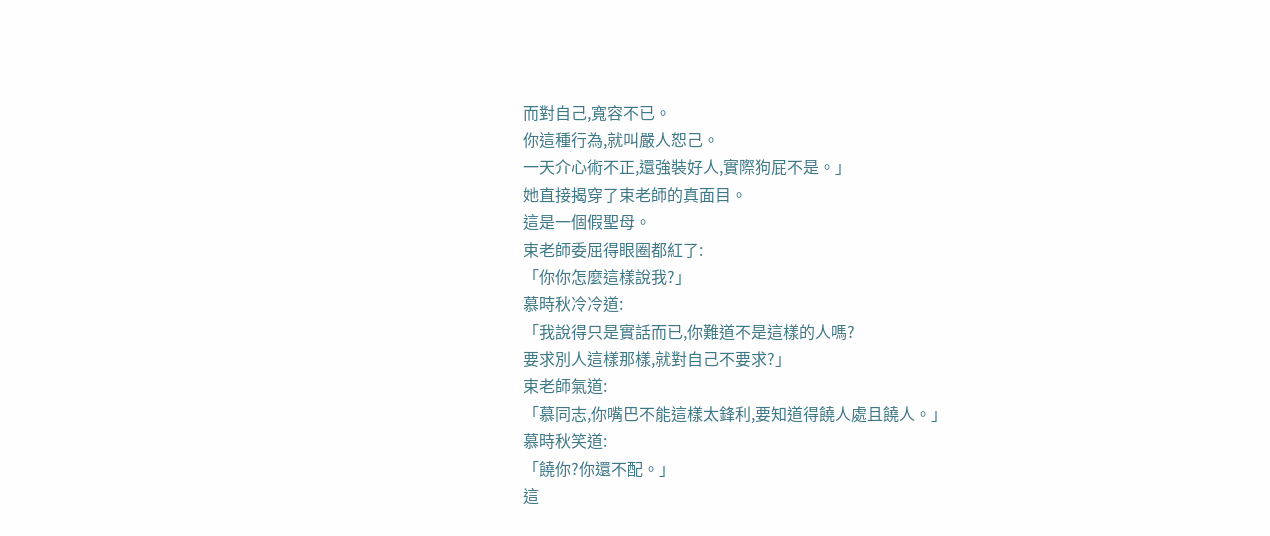而對自己,寬容不已。
你這種行為,就叫嚴人恕己。
一天介心術不正,還強裝好人,實際狗屁不是。」
她直接揭穿了束老師的真面目。
這是一個假聖母。
束老師委屈得眼圈都紅了:
「你你怎麼這樣說我?」
慕時秋冷冷道:
「我說得只是實話而已,你難道不是這樣的人嗎?
要求別人這樣那樣,就對自己不要求?」
束老師氣道:
「慕同志,你嘴巴不能這樣太鋒利,要知道得饒人處且饒人。」
慕時秋笑道:
「饒你?你還不配。」
這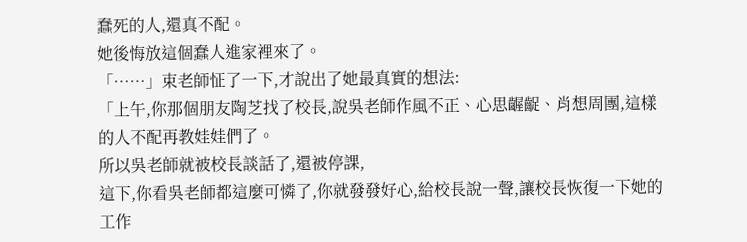蠢死的人,還真不配。
她後悔放這個蠢人進家裡來了。
「……」束老師怔了一下,才說出了她最真實的想法:
「上午,你那個朋友陶芝找了校長,說吳老師作風不正、心思齷齪、肖想周團,這樣的人不配再教娃娃們了。
所以吳老師就被校長談話了,還被停課,
這下,你看吳老師都這麼可憐了,你就發發好心,給校長說一聲,讓校長恢復一下她的工作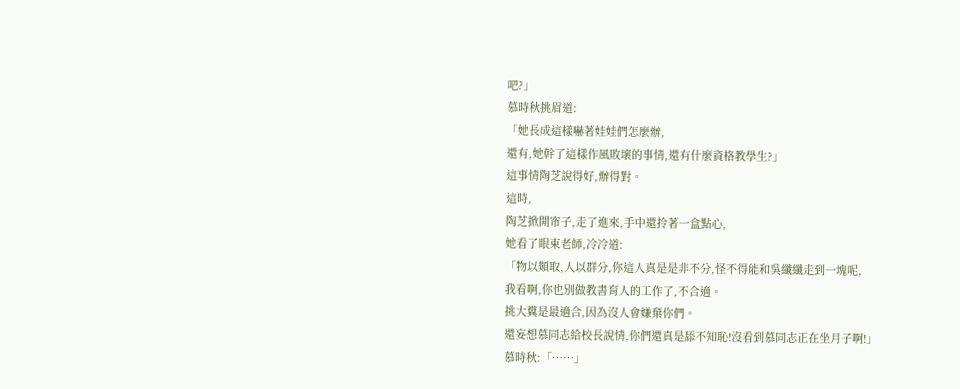吧?」
慕時秋挑眉道:
「她長成這樣嚇著娃娃們怎麼辦,
還有,她幹了這樣作風敗壞的事情,還有什麼資格教學生?」
這事情陶芝說得好,辦得對。
這時,
陶芝掀開帘子,走了進來,手中還拎著一盒點心,
她看了眼束老師,冷冷道:
「物以類取,人以群分,你這人真是是非不分,怪不得能和吳纖纖走到一塊呢,
我看啊,你也別做教書育人的工作了,不合適。
挑大糞是最適合,因為沒人會嫌棄你們。
還妄想慕同志給校長說情,你們還真是舔不知恥!沒看到慕同志正在坐月子啊!」
慕時秋:「……」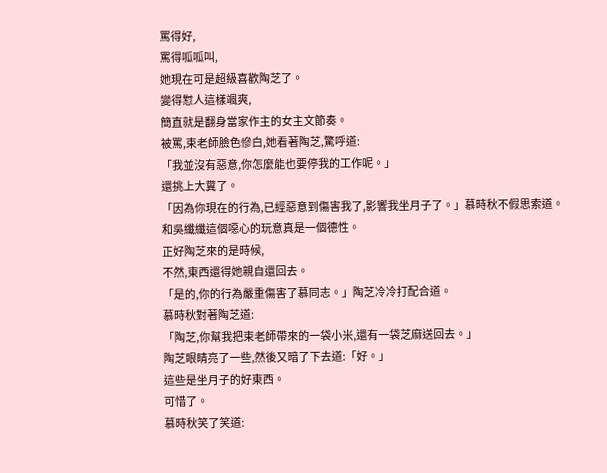罵得好,
罵得呱呱叫,
她現在可是超級喜歡陶芝了。
變得懟人這樣颯爽,
簡直就是翻身當家作主的女主文節奏。
被罵,束老師臉色慘白,她看著陶芝,驚呼道:
「我並沒有惡意,你怎麼能也要停我的工作呢。」
還挑上大糞了。
「因為你現在的行為,已經惡意到傷害我了,影響我坐月子了。」慕時秋不假思索道。
和吳纖纖這個噁心的玩意真是一個德性。
正好陶芝來的是時候,
不然,東西還得她親自還回去。
「是的,你的行為嚴重傷害了慕同志。」陶芝冷冷打配合道。
慕時秋對著陶芝道:
「陶芝,你幫我把束老師帶來的一袋小米,還有一袋芝麻送回去。」
陶芝眼睛亮了一些,然後又暗了下去道:「好。」
這些是坐月子的好東西。
可惜了。
慕時秋笑了笑道: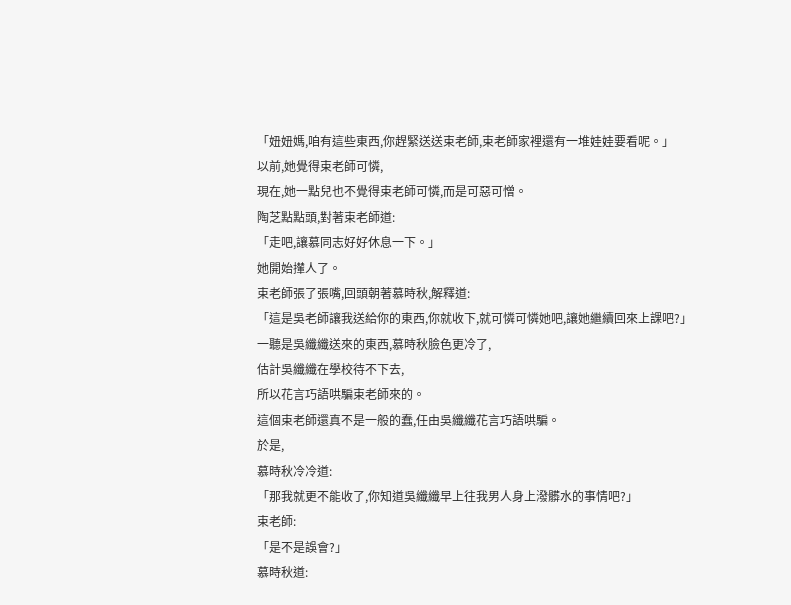「妞妞媽,咱有這些東西,你趕緊送送束老師,束老師家裡還有一堆娃娃要看呢。」
以前,她覺得束老師可憐,
現在,她一點兒也不覺得束老師可憐,而是可惡可憎。
陶芝點點頭,對著束老師道:
「走吧,讓慕同志好好休息一下。」
她開始攆人了。
束老師張了張嘴,回頭朝著慕時秋,解釋道:
「這是吳老師讓我送給你的東西,你就收下,就可憐可憐她吧,讓她繼續回來上課吧?」
一聽是吳纖纖送來的東西,慕時秋臉色更冷了,
估計吳纖纖在學校待不下去,
所以花言巧語哄騙束老師來的。
這個束老師還真不是一般的蠢,任由吳纖纖花言巧語哄騙。
於是,
慕時秋冷冷道:
「那我就更不能收了,你知道吳纖纖早上往我男人身上潑髒水的事情吧?」
束老師:
「是不是誤會?」
慕時秋道: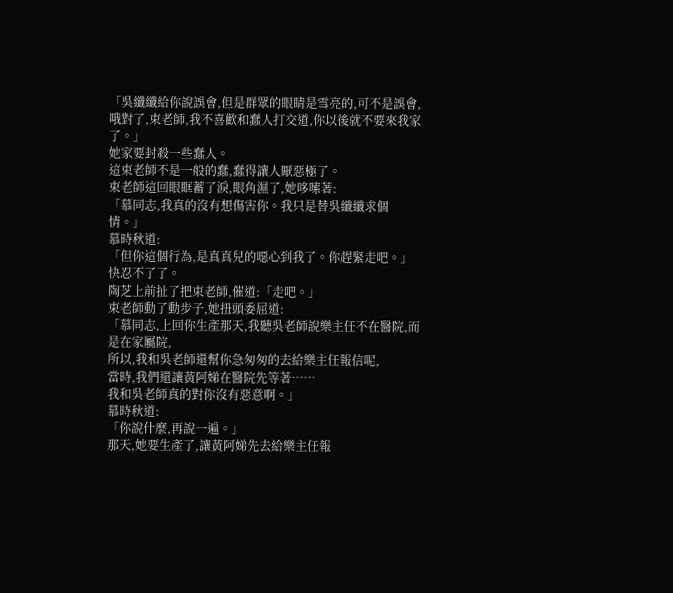「吳纖纖給你說誤會,但是群眾的眼睛是雪亮的,可不是誤會,哦對了,束老師,我不喜歡和蠢人打交道,你以後就不要來我家了。」
她家要封殺一些蠢人。
這束老師不是一般的蠢,蠢得讓人厭惡極了。
束老師這回眼眶蓄了淚,眼角濕了,她哆嗦著:
「慕同志,我真的沒有想傷害你。我只是替吳纖纖求個情。」
慕時秋道:
「但你這個行為,是真真兒的噁心到我了。你趕緊走吧。」
快忍不了了。
陶芝上前扯了把束老師,催道:「走吧。」
束老師動了動步子,她扭頭委屈道:
「慕同志,上回你生產那天,我聽吳老師說樂主任不在醫院,而是在家屬院,
所以,我和吳老師還幫你急匆匆的去給樂主任報信呢,
當時,我們還讓黃阿娣在醫院先等著……
我和吳老師真的對你沒有惡意啊。」
慕時秋道:
「你說什麼,再說一遍。」
那天,她要生產了,讓黃阿娣先去給樂主任報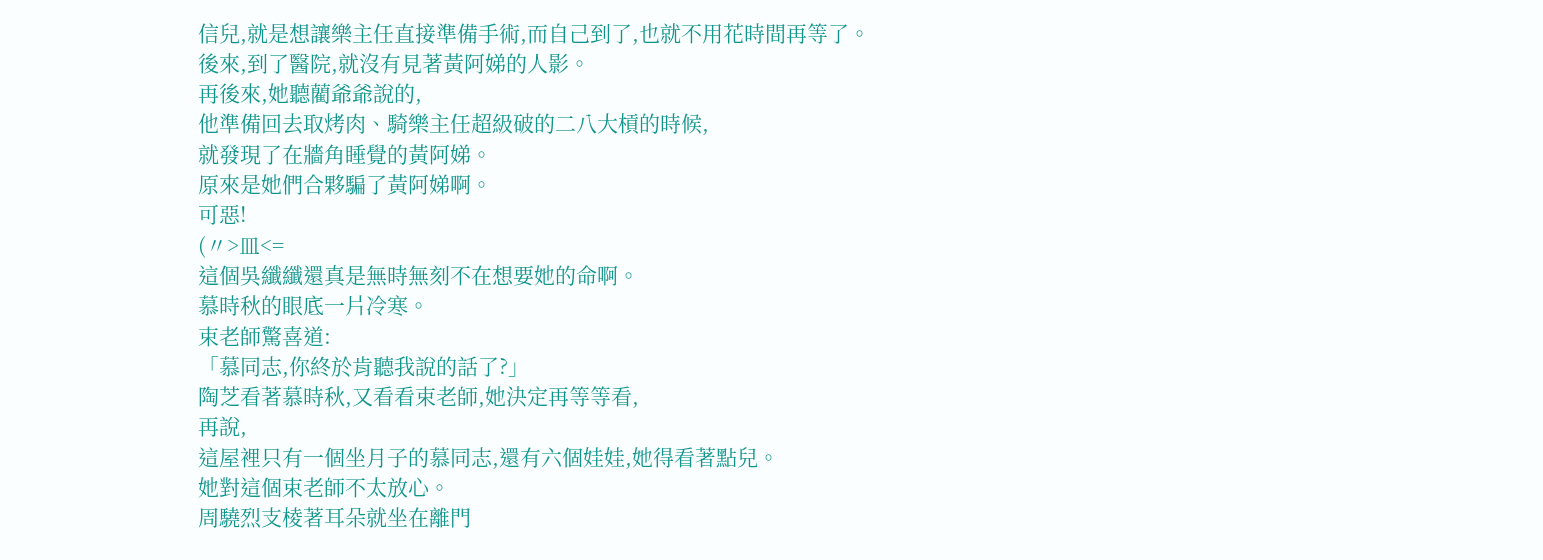信兒,就是想讓樂主任直接準備手術,而自己到了,也就不用花時間再等了。
後來,到了醫院,就沒有見著黃阿娣的人影。
再後來,她聽藺爺爺說的,
他準備回去取烤肉、騎樂主任超級破的二八大槓的時候,
就發現了在牆角睡覺的黃阿娣。
原來是她們合夥騙了黃阿娣啊。
可惡!
(〃>皿<=
這個吳纖纖還真是無時無刻不在想要她的命啊。
慕時秋的眼底一片冷寒。
束老師驚喜道:
「慕同志,你終於肯聽我說的話了?」
陶芝看著慕時秋,又看看束老師,她決定再等等看,
再說,
這屋裡只有一個坐月子的慕同志,還有六個娃娃,她得看著點兒。
她對這個束老師不太放心。
周驍烈支棱著耳朵就坐在離門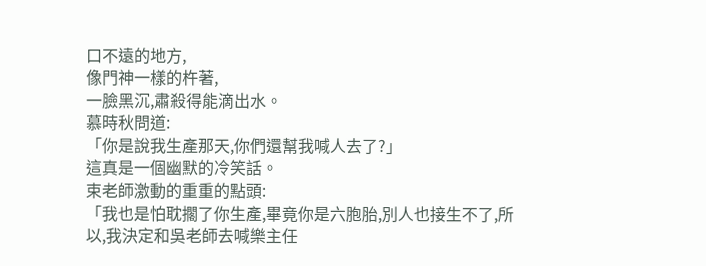口不遠的地方,
像門神一樣的杵著,
一臉黑沉,肅殺得能滴出水。
慕時秋問道:
「你是說我生產那天,你們還幫我喊人去了?」
這真是一個幽默的冷笑話。
束老師激動的重重的點頭:
「我也是怕耽擱了你生產,畢竟你是六胞胎,別人也接生不了,所以,我決定和吳老師去喊樂主任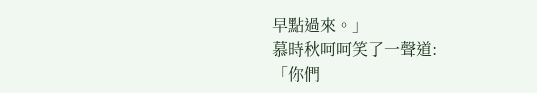早點過來。」
慕時秋呵呵笑了一聲道:
「你們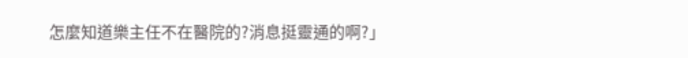怎麼知道樂主任不在醫院的?消息挺靈通的啊?」